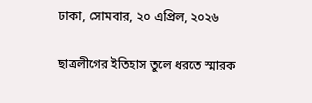ঢাকা, সোমবার, ২০ এপ্রিল, ২০২৬

ছাত্রলীগের ইতিহাস তুলে ধরতে স্মারক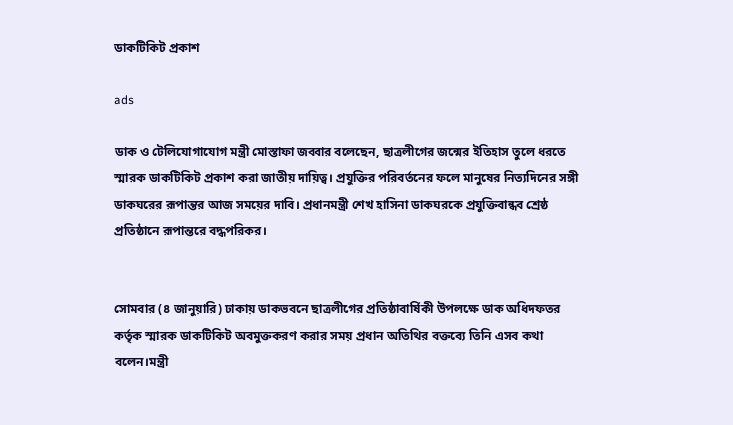ডাকটিকিট প্রকাশ

ads

ডাক ও টেলিযোগাযোগ মন্ত্রী মোস্তাফা জব্বার বলেছেন, ছাত্রলীগের জন্মের ইতিহাস তুলে ধরতে স্মারক ডাকটিকিট প্রকাশ করা জাতীয় দায়িত্ব। প্রযুক্তির পরিবর্তনের ফলে মানুষের নিত্যদিনের সঙ্গী ডাকঘরের রূপান্তর আজ সময়ের দাবি। প্রধানমন্ত্রী শেখ হাসিনা ডাকঘরকে প্রযুক্তিবান্ধব শ্রেষ্ঠ প্রতিষ্ঠানে রূপান্তরে বদ্ধপরিকর।


সোমবার (৪ জানুয়ারি) ঢাকায় ডাকভবনে ছাত্রলীগের প্রতিষ্ঠাবার্ষিকী উপলক্ষে ডাক অধিদফতর কর্তৃক স্মারক ডাকটিকিট অবমুক্তকরণ করার সময় প্রধান অতিথির বক্তব্যে তিনি এসব কথা বলেন।মন্ত্রী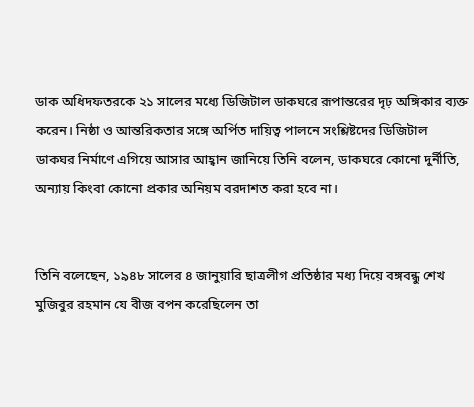ডাক অধিদফতরকে ২১ সালের মধ্যে ডিজিটাল ডাকঘরে রূপান্তরের দৃঢ় অঙ্গিকার ব্যক্ত করেন। নিষ্ঠা ও আন্তরিকতার সঙ্গে অর্পিত দায়িত্ব পালনে সংশ্লিষ্টদের ডিজিটাল ডাকঘর নির্মাণে এগিয়ে আসার আহ্বান জানিয়ে তিনি বলেন, ডাকঘরে কোনো দুর্নীতি, অন্যায় কিংবা কোনো প্রকার অনিয়ম বরদাশত করা হবে না।


তিনি বলেছেন, ১৯৪৮ সালের ৪ জানুয়ারি ছাত্রলীগ প্রতিষ্ঠার মধ্য দিয়ে বঙ্গবন্ধু শেখ মুজিবুর রহমান যে বীজ বপন করেছিলেন তা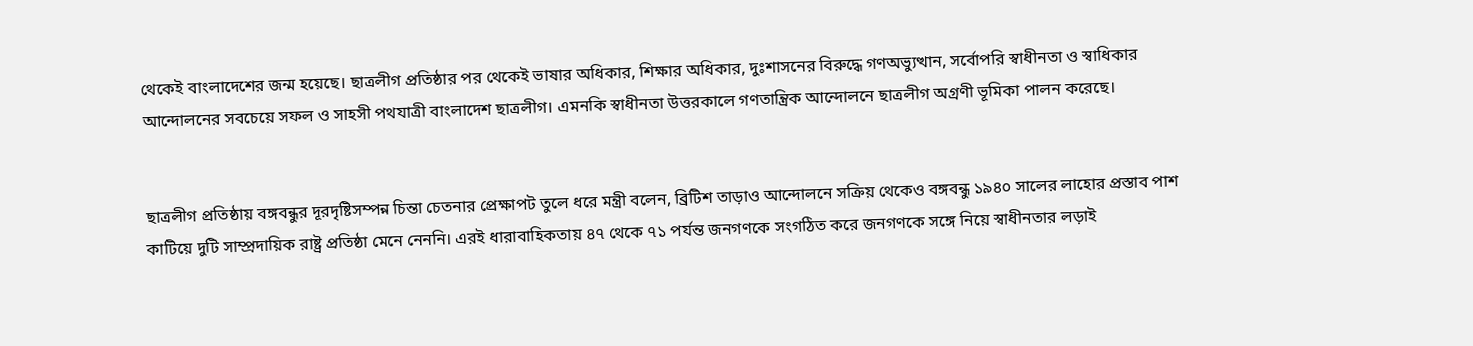থেকেই বাংলাদেশের জন্ম হয়েছে। ছাত্রলীগ প্রতিষ্ঠার পর থেকেই ভাষার অধিকার, শিক্ষার অধিকার, দুঃশাসনের বিরুদ্ধে গণঅভ্যুত্থান, সর্বোপরি স্বাধীনতা ও স্বাধিকার আন্দোলনের সবচেয়ে সফল ও সাহসী পথযাত্রী বাংলাদেশ ছাত্রলীগ। এমনকি স্বাধীনতা উত্তরকালে গণতান্ত্রিক আন্দোলনে ছাত্রলীগ অগ্রণী ভূমিকা পালন করেছে।


ছাত্রলীগ প্রতিষ্ঠায় বঙ্গবন্ধুর দূরদৃষ্টিসম্পন্ন চিন্তা চেতনার প্রেক্ষাপট তুলে ধরে মন্ত্রী বলেন, ব্রিটিশ তাড়াও আন্দোলনে সক্রিয় থেকেও বঙ্গবন্ধু ১৯৪০ সালের লাহোর প্রস্তাব পাশ কাটিয়ে দুটি সাম্প্রদায়িক রাষ্ট্র প্রতিষ্ঠা মেনে নেননি। এরই ধারাবাহিকতায় ৪৭ থেকে ৭১ পর্যন্ত জনগণকে সংগঠিত করে জনগণকে সঙ্গে নিয়ে স্বাধীনতার লড়াই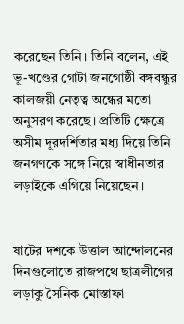করেছেন তিনি। তিনি বলেন, এই ভূ-খণ্ডের গোটা জনগোষ্ঠী বঙ্গবন্ধুর কালজয়ী নেতৃত্ব অন্ধের মতো অনুসরণ করেছে। প্রতিটি ক্ষেত্রে অসীম দূরদর্শিতার মধ্য দিয়ে তিনি জনগণকে সঙ্গে নিয়ে স্বাধীনতার লড়াইকে এগিয়ে নিয়েছেন।


ষাটের দশকে উত্তাল আন্দোলনের দিনগুলোতে রাজপথে ছাত্রলীগের লড়াকু সৈনিক মোস্তাফা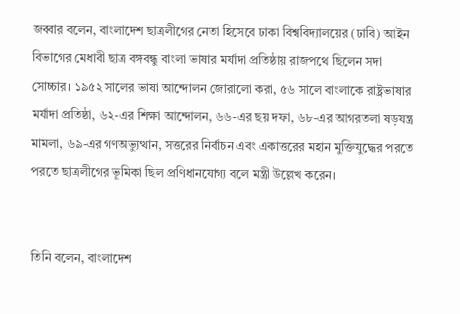জব্বার বলেন, বাংলাদেশ ছাত্রলীগের নেতা হিসেবে ঢাকা বিশ্ববিদ্যালয়ের (ঢাবি) আইন বিভাগের মেধাবী ছাত্র বঙ্গবন্ধু বাংলা ভাষার মর্যাদা প্রতিষ্ঠায় রাজপথে ছিলেন সদা সোচ্চার। ১৯৫২ সালের ভাষা আন্দোলন জোরালো করা, ৫৬ সালে বাংলাকে রাষ্ট্রভাষার মর্যাদা প্রতিষ্ঠা, ৬২-এর শিক্ষা আন্দোলন, ৬৬-এর ছয় দফা, ৬৮-এর আগরতলা ষড়যন্ত্র মামলা, ৬৯-এর গণঅভ্যুত্থান, সত্তরের নির্বাচন এবং একাত্তরের মহান মুক্তিযুদ্ধের পরতে পরতে ছাত্রলীগের ভূমিকা ছিল প্রণিধানযোগ্য বলে মন্ত্রী উল্লেখ করেন।


তিনি বলেন, বাংলাদেশ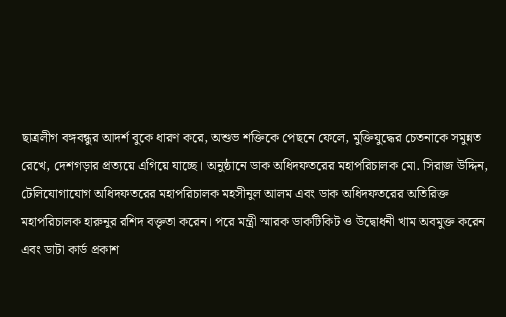ছাত্রলীগ বঙ্গবন্ধুর আদর্শ বুকে ধারণ করে, অশুভ শক্তিকে পেছনে ফেলে, মুক্তিযুদ্ধের চেতনাকে সমুন্নত রেখে, দেশগড়ার প্রত্যয়ে এগিয়ে যাচ্ছে। অনুষ্ঠানে ডাক অধিদফতরের মহাপরিচালক মো. সিরাজ উদ্দিন, টেলিযোগাযোগ অধিদফতরের মহাপরিচালক মহসীনুল আলম এবং ডাক অধিদফতরের অতিরিক্ত মহাপরিচালক হারুনুর রশিদ বক্তৃতা করেন। পরে মন্ত্রী স্মারক ডাকটিকিট ও উদ্বোধনী খাম অবমুক্ত করেন এবং ডাটা কার্ড প্রকাশ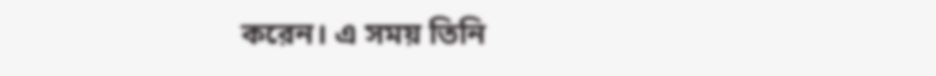করেন। এ সময় তিনি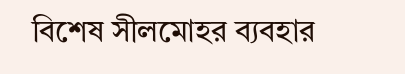বিশেষ সীলমোহর ব্যবহার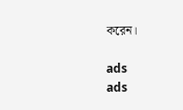করেন।

ads
ads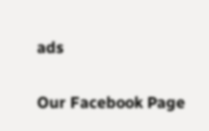ads

Our Facebook Page